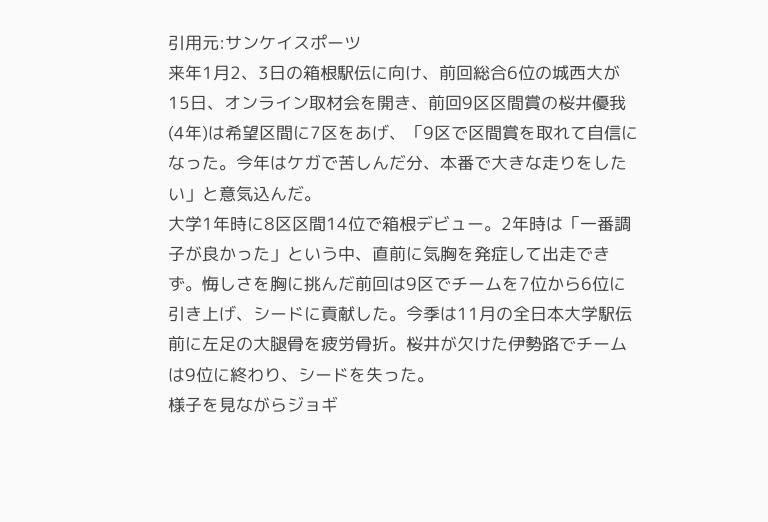引用元:サンケイスポーツ
来年1月2、3日の箱根駅伝に向け、前回総合6位の城西大が15日、オンライン取材会を開き、前回9区区間賞の桜井優我(4年)は希望区間に7区をあげ、「9区で区間賞を取れて自信になった。今年はケガで苦しんだ分、本番で大きな走りをしたい」と意気込んだ。
大学1年時に8区区間14位で箱根デビュー。2年時は「一番調子が良かった」という中、直前に気胸を発症して出走できず。悔しさを胸に挑んだ前回は9区でチームを7位から6位に引き上げ、シードに貢献した。今季は11月の全日本大学駅伝前に左足の大腿骨を疲労骨折。桜井が欠けた伊勢路でチームは9位に終わり、シードを失った。
様子を見ながらジョギ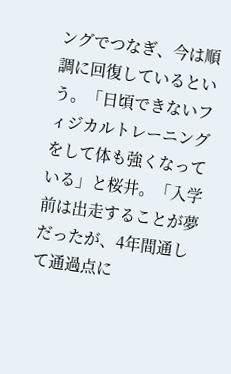ングでつなぎ、今は順調に回復しているという。「日頃できないフィジカルトレーニングをして体も強くなっている」と桜井。「入学前は出走することが夢だったが、4年間通して通過点に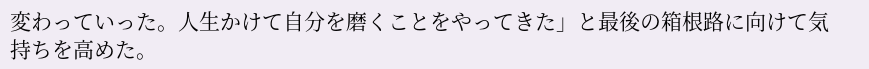変わっていった。人生かけて自分を磨くことをやってきた」と最後の箱根路に向けて気持ちを高めた。